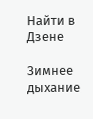Найти в Дзене

Зимнее дыхание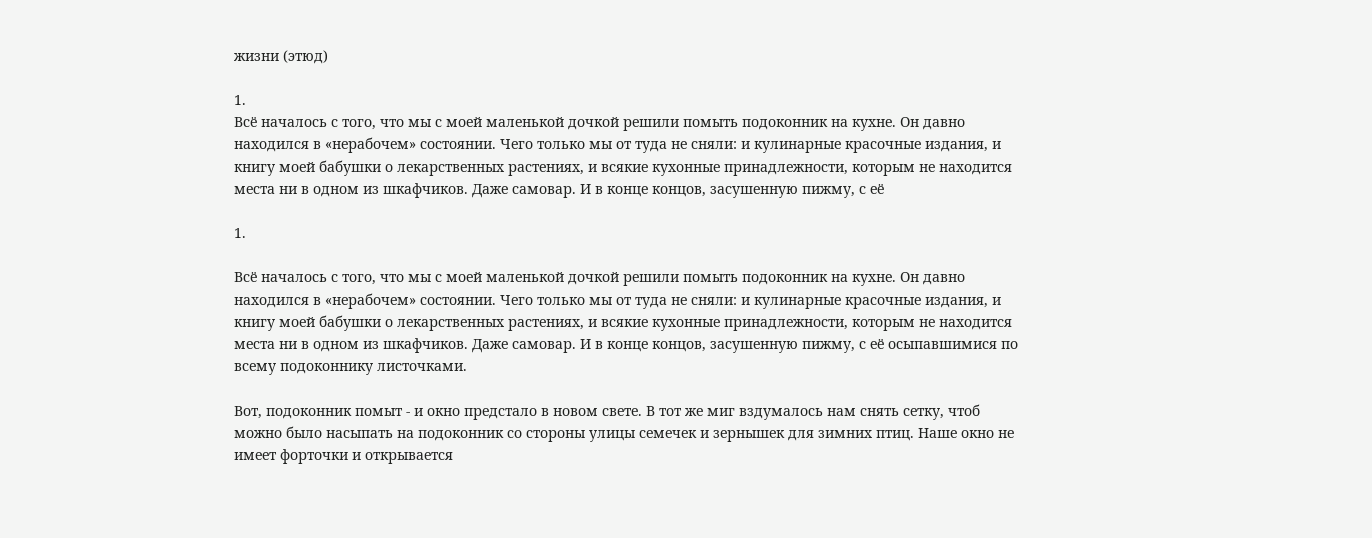жизни (этюд)

1.
Всё началось с того, что мы с моей маленькой дочкой решили помыть подоконник на кухне. Он давно находился в «нерабочем» состоянии. Чего только мы от туда не сняли: и кулинарные красочные издания, и книгу моей бабушки о лекарственных растениях, и всякие кухонные принадлежности, которым не находится места ни в одном из шкафчиков. Даже самовар. И в конце концов, засушенную пижму, с её

1.

Всё началось с того, что мы с моей маленькой дочкой решили помыть подоконник на кухне. Он давно находился в «нерабочем» состоянии. Чего только мы от туда не сняли: и кулинарные красочные издания, и книгу моей бабушки о лекарственных растениях, и всякие кухонные принадлежности, которым не находится места ни в одном из шкафчиков. Даже самовар. И в конце концов, засушенную пижму, с её осыпавшимися по всему подоконнику листочками.

Вот, подоконник помыт - и окно предстало в новом свете. В тот же миг вздумалось нам снять сетку, чтоб можно было насыпать на подоконник со стороны улицы семечек и зернышек для зимних птиц. Наше окно не имеет форточки и открывается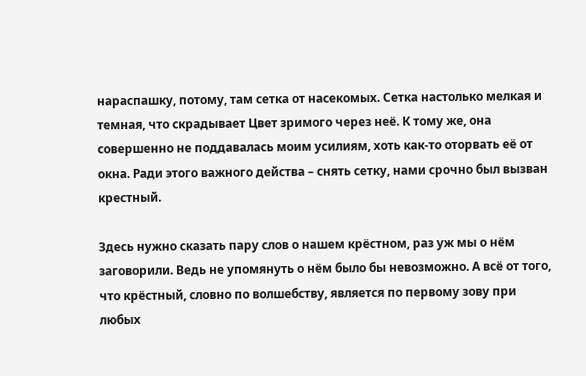нараспашку, потому, там сетка от насекомых. Сетка настолько мелкая и темная, что скрадывает Цвет зримого через неё. К тому же, она совершенно не поддавалась моим усилиям, хоть как-то оторвать её от окна. Ради этого важного действа – снять сетку, нами срочно был вызван крестный.

Здесь нужно сказать пару слов о нашем крёстном, раз уж мы о нём заговорили. Ведь не упомянуть о нём было бы невозможно. А всё от того, что крёстный, словно по волшебству, является по первому зову при любых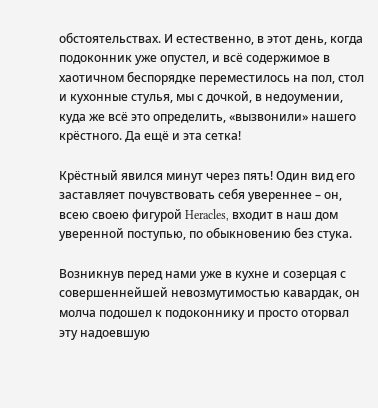обстоятельствах. И естественно, в этот день, когда подоконник уже опустел, и всё содержимое в хаотичном беспорядке переместилось на пол, стол и кухонные стулья, мы с дочкой, в недоумении, куда же всё это определить, «вызвонили» нашего крёстного. Да ещё и эта сетка!

Крёстный явился минут через пять! Один вид его заставляет почувствовать себя увереннее – он, всею своею фигурой Heracles, входит в наш дом уверенной поступью, по обыкновению без стука.

Возникнув перед нами уже в кухне и созерцая с совершеннейшей невозмутимостью кавардак, он молча подошел к подоконнику и просто оторвал эту надоевшую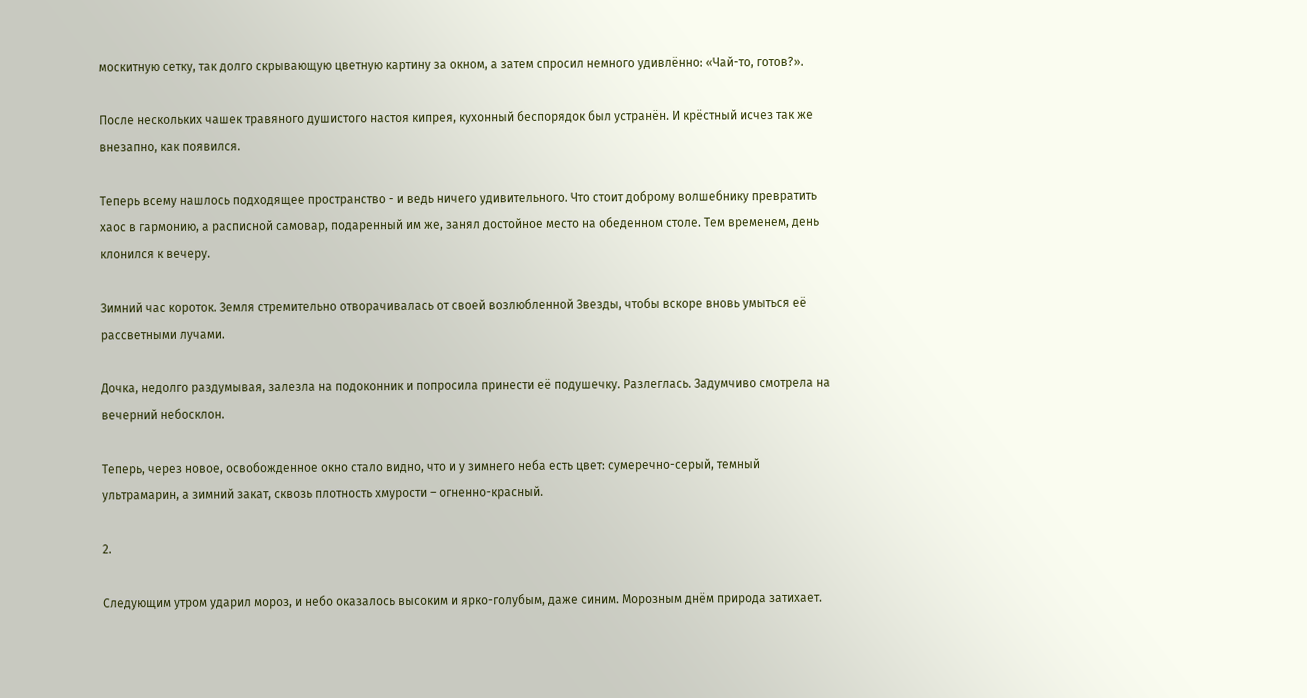москитную сетку, так долго скрывающую цветную картину за окном, а затем спросил немного удивлённо: «Чай-то, готов?».

После нескольких чашек травяного душистого настоя кипрея, кухонный беспорядок был устранён. И крёстный исчез так же внезапно, как появился.

Теперь всему нашлось подходящее пространство - и ведь ничего удивительного. Что стоит доброму волшебнику превратить хаос в гармонию, а расписной самовар, подаренный им же, занял достойное место на обеденном столе. Тем временем, день клонился к вечеру.

Зимний час короток. Земля стремительно отворачивалась от своей возлюбленной Звезды, чтобы вскоре вновь умыться её рассветными лучами.

Дочка, недолго раздумывая, залезла на подоконник и попросила принести её подушечку. Разлеглась. Задумчиво смотрела на вечерний небосклон.

Теперь, через новое, освобожденное окно стало видно, что и у зимнего неба есть цвет: сумеречно-серый, темный ультрамарин, а зимний закат, сквозь плотность хмурости – огненно-красный.

2.

Следующим утром ударил мороз, и небо оказалось высоким и ярко-голубым, даже синим. Морозным днём природа затихает.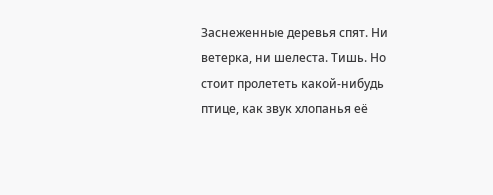Заснеженные деревья спят. Ни ветерка, ни шелеста. Тишь. Но стоит пролететь какой-нибудь птице, как звук хлопанья её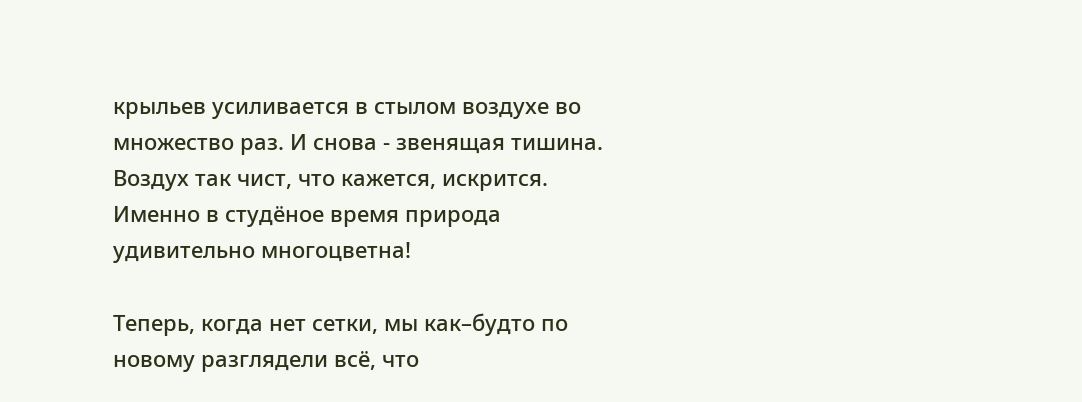крыльев усиливается в стылом воздухе во множество раз. И снова - звенящая тишина. Воздух так чист, что кажется, искрится. Именно в студёное время природа удивительно многоцветна!

Теперь, когда нет сетки, мы как–будто по новому разглядели всё, что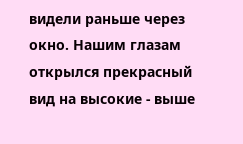видели раньше через окно. Нашим глазам открылся прекрасный вид на высокие - выше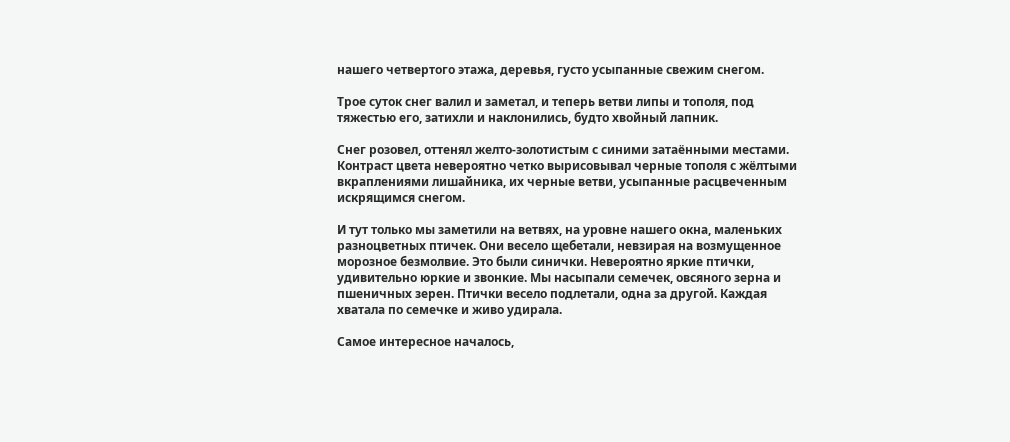нашего четвертого этажа, деревья, густо усыпанные свежим снегом.

Трое суток снег валил и заметал, и теперь ветви липы и тополя, под тяжестью его, затихли и наклонились, будто хвойный лапник.

Снег розовел, оттенял желто-золотистым с синими затаёнными местами. Контраст цвета невероятно четко вырисовывал черные тополя с жёлтыми вкраплениями лишайника, их черные ветви, усыпанные расцвеченным искрящимся снегом.

И тут только мы заметили на ветвях, на уровне нашего окна, маленьких разноцветных птичек. Они весело щебетали, невзирая на возмущенное морозное безмолвие. Это были синички. Невероятно яркие птички, удивительно юркие и звонкие. Мы насыпали семечек, овсяного зерна и пшеничных зерен. Птички весело подлетали, одна за другой. Каждая хватала по семечке и живо удирала.

Самое интересное началось,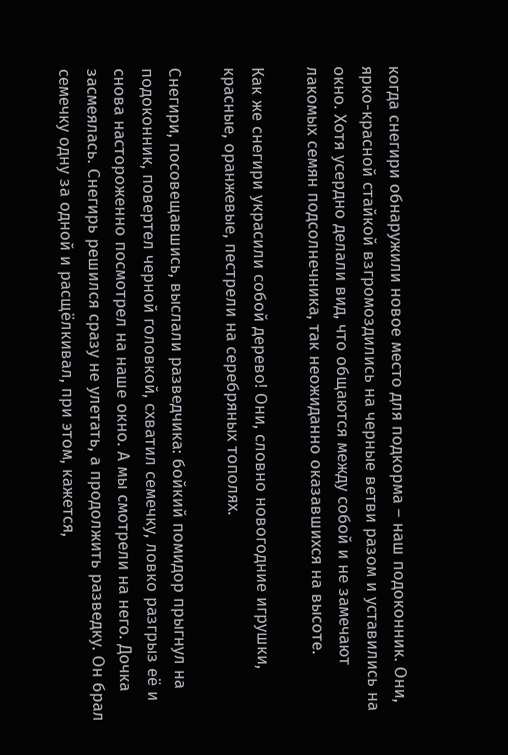когда снегири обнаружили новое место для подкорма – наш подоконник. Они, ярко-красной стайкой взгромоздились на черные ветви разом и уставились на окно. Хотя усердно делали вид, что общаются между собой и не замечают лакомых семян подсолнечника, так неожиданно оказавшихся на высоте.

Как же снегири украсили собой дерево! Они, словно новогодние игрушки, красные, оранжевые, пестрели на серебряных тополях.

Снегири, посовещавшись, выслали разведчика: бойкий помидор прыгнул на подоконник, повертел черной головкой, схватил семечку, ловко разгрыз её и снова настороженно посмотрел на наше окно. А мы смотрели на него. Дочка засмеялась. Снегирь решился сразу не улетать, а продолжить разведку. Он брал семечку одну за одной и расщёлкивал, при этом, кажется,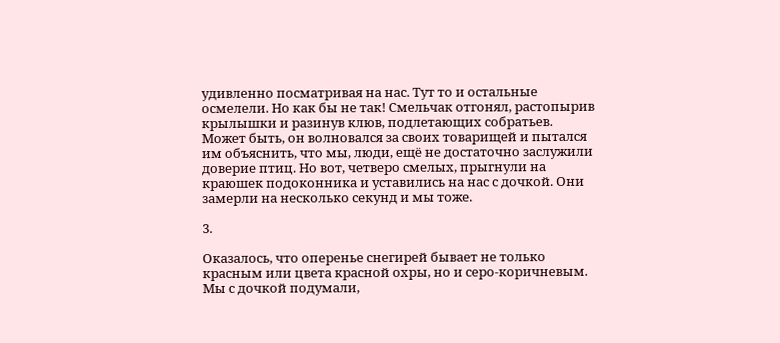удивленно посматривая на нас. Тут то и остальные осмелели. Но как бы не так! Смельчак отгонял, растопырив крылышки и разинув клюв, подлетающих собратьев. Может быть, он волновался за своих товарищей и пытался им объяснить, что мы, люди, ещё не достаточно заслужили доверие птиц. Но вот, четверо смелых, прыгнули на краюшек подоконника и уставились на нас с дочкой. Они замерли на несколько секунд и мы тоже.

3.

Оказалось, что оперенье снегирей бывает не только красным или цвета красной охры, но и серо-коричневым. Мы с дочкой подумали,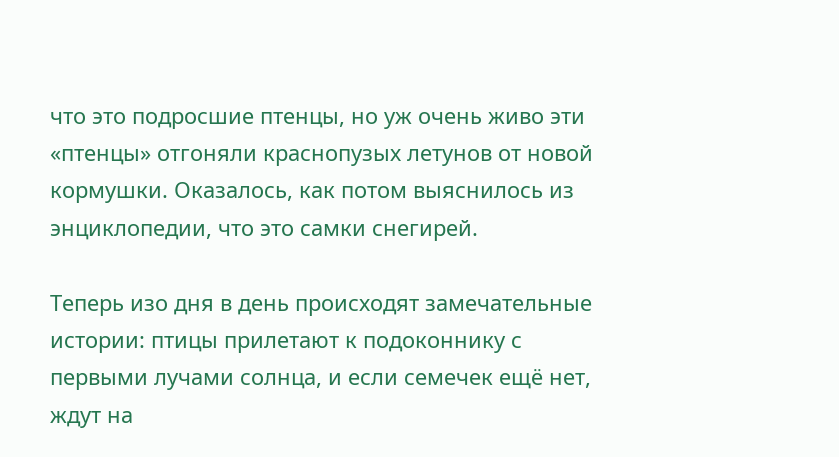что это подросшие птенцы, но уж очень живо эти «птенцы» отгоняли краснопузых летунов от новой кормушки. Оказалось, как потом выяснилось из энциклопедии, что это самки снегирей.

Теперь изо дня в день происходят замечательные истории: птицы прилетают к подоконнику с первыми лучами солнца, и если семечек ещё нет, ждут на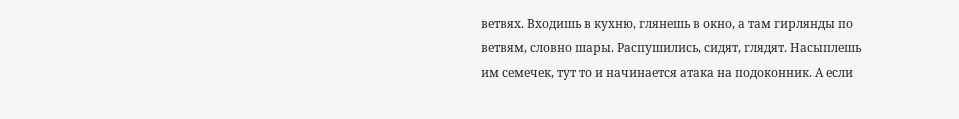ветвях. Входишь в кухню, глянешь в окно, а там гирлянды по ветвям, словно шары. Распушились, сидят, глядят. Насыплешь им семечек, тут то и начинается атака на подоконник. А если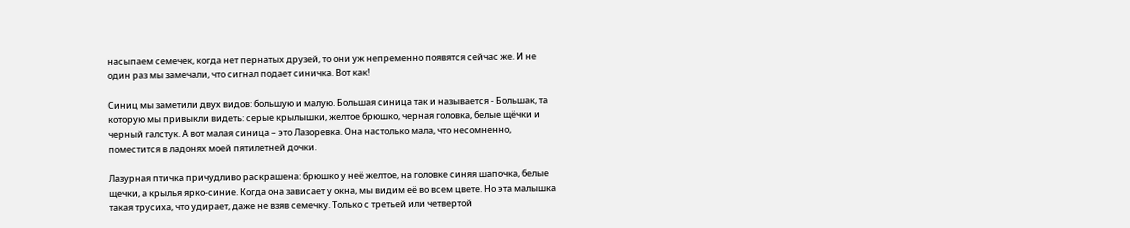насыпаем семечек, когда нет пернатых друзей, то они уж непременно появятся сейчас же. И не один раз мы замечали, что сигнал подает синичка. Вот как!

Синиц мы заметили двух видов: большую и малую. Большая синица так и называется - Большак, та которую мы привыкли видеть: серые крылышки, желтое брюшко, черная головка, белые щёчки и черный галстук. А вот малая синица – это Лазоревка. Она настолько мала, что несомненно, поместится в ладонях моей пятилетней дочки.

Лазурная птичка причудливо раскрашена: брюшко у неё желтое, на головке синяя шапочка, белые щечки, а крылья ярко-синие. Когда она зависает у окна, мы видим её во всем цвете. Но эта малышка такая трусиха, что удирает, даже не взяв семечку. Только с третьей или четвертой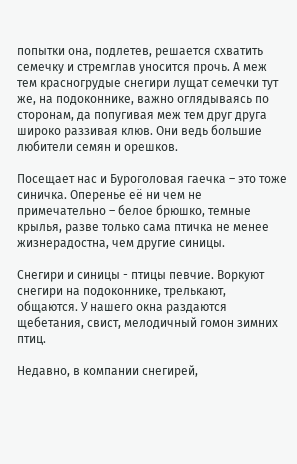попытки она, подлетев, решается схватить семечку и стремглав уносится прочь. А меж тем красногрудые снегири лущат семечки тут же, на подоконнике, важно оглядываясь по сторонам, да попугивая меж тем друг друга широко раззивая клюв. Они ведь большие любители семян и орешков.

Посещает нас и Буроголовая гаечка – это тоже синичка. Оперенье её ни чем не примечательно – белое брюшко, темные крылья, разве только сама птичка не менее жизнерадостна, чем другие синицы.

Снегири и синицы - птицы певчие. Воркуют снегири на подоконнике, трелькают, общаются. У нашего окна раздаются щебетания, свист, мелодичный гомон зимних птиц.

Недавно, в компании снегирей,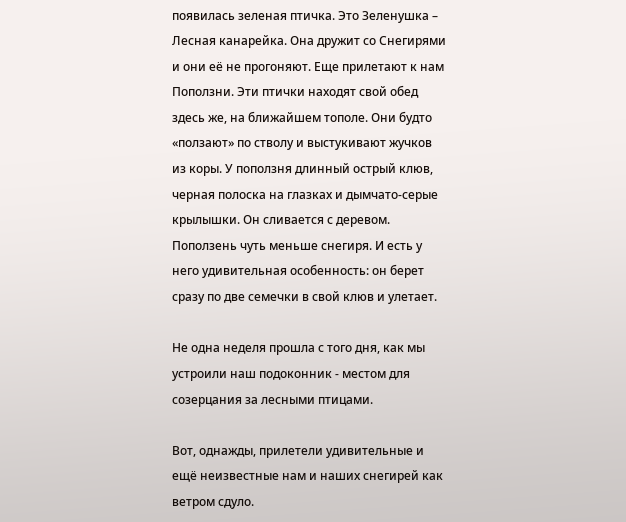появилась зеленая птичка. Это Зеленушка – Лесная канарейка. Она дружит со Снегирями и они её не прогоняют. Еще прилетают к нам Поползни. Эти птички находят свой обед здесь же, на ближайшем тополе. Они будто «ползают» по стволу и выстукивают жучков из коры. У поползня длинный острый клюв, черная полоска на глазках и дымчато-серые крылышки. Он сливается с деревом. Поползень чуть меньше снегиря. И есть у него удивительная особенность: он берет сразу по две семечки в свой клюв и улетает.

Не одна неделя прошла с того дня, как мы устроили наш подоконник - местом для созерцания за лесными птицами.

Вот, однажды, прилетели удивительные и ещё неизвестные нам и наших снегирей как ветром сдуло.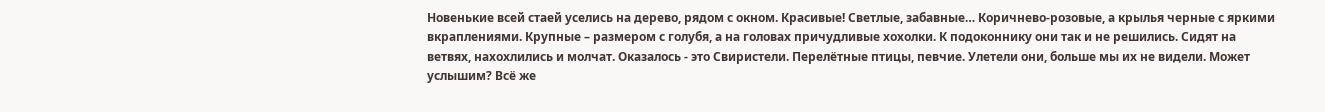Новенькие всей стаей уселись на дерево, рядом с окном. Красивые! Светлые, забавные… Коричнево-розовые, а крылья черные с яркими вкраплениями. Крупные – размером с голубя, а на головах причудливые хохолки. К подоконнику они так и не решились. Сидят на ветвях, нахохлились и молчат. Оказалось - это Свиристели. Перелётные птицы, певчие. Улетели они, больше мы их не видели. Может услышим? Всё же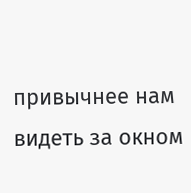привычнее нам видеть за окном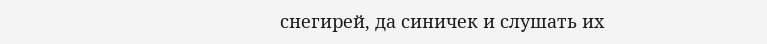снегирей, да синичек и слушать их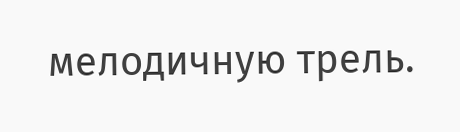мелодичную трель.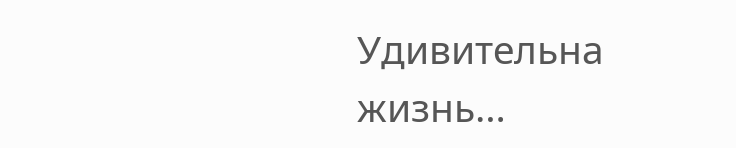Удивительна жизнь…